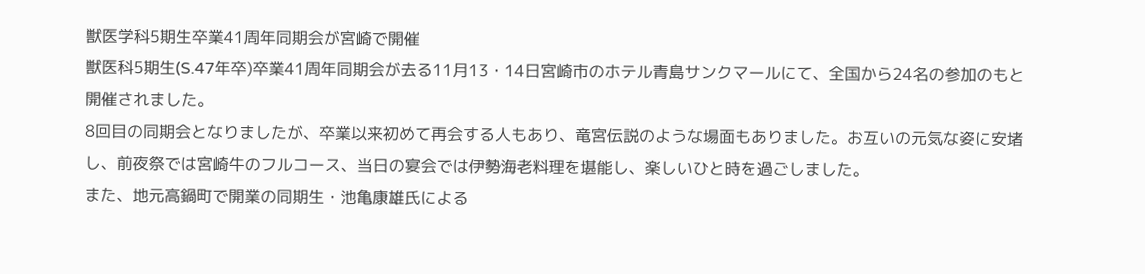獣医学科5期生卒業41周年同期会が宮崎で開催
獣医科5期生(S.47年卒)卒業41周年同期会が去る11月13・14日宮崎市のホテル青島サンクマールにて、全国から24名の参加のもと開催されました。
8回目の同期会となりましたが、卒業以来初めて再会する人もあり、竜宮伝説のような場面もありました。お互いの元気な姿に安堵し、前夜祭では宮崎牛のフルコース、当日の宴会では伊勢海老料理を堪能し、楽しいひと時を過ごしました。
また、地元高鍋町で開業の同期生・池亀康雄氏による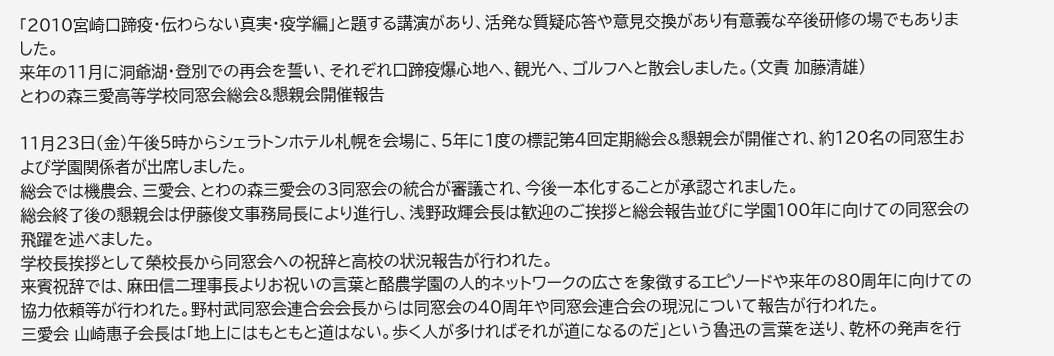「2010宮崎口蹄疫・伝わらない真実・疫学編」と題する講演があり、活発な質疑応答や意見交換があり有意義な卒後研修の場でもありました。
来年の11月に洞爺湖・登別での再会を誓い、それぞれ口蹄疫爆心地へ、観光へ、ゴルフへと散会しました。(文責 加藤清雄)
とわの森三愛高等学校同窓会総会&懇親会開催報告

11月23日(金)午後5時からシェラトンホテル札幌を会場に、5年に1度の標記第4回定期総会&懇親会が開催され、約120名の同窓生および学園関係者が出席しました。
総会では機農会、三愛会、とわの森三愛会の3同窓会の統合が審議され、今後一本化することが承認されました。
総会終了後の懇親会は伊藤俊文事務局長により進行し、浅野政輝会長は歓迎のご挨拶と総会報告並びに学園100年に向けての同窓会の飛躍を述べました。
学校長挨拶として榮校長から同窓会への祝辞と高校の状況報告が行われた。
来賓祝辞では、麻田信二理事長よりお祝いの言葉と酪農学園の人的ネットワークの広さを象徴するエピソードや来年の80周年に向けての協力依頼等が行われた。野村武同窓会連合会会長からは同窓会の40周年や同窓会連合会の現況について報告が行われた。
三愛会 山崎惠子会長は「地上にはもともと道はない。歩く人が多ければそれが道になるのだ」という魯迅の言葉を送り、乾杯の発声を行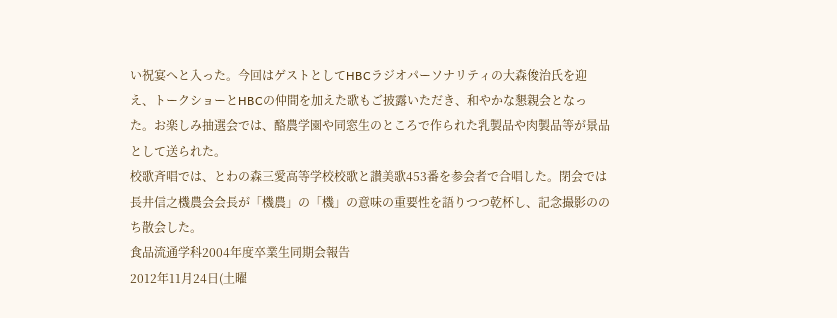い祝宴へと入った。今回はゲストとしてHBCラジオパーソナリティの大森俊治氏を迎え、トークショーとHBCの仲間を加えた歌もご披露いただき、和やかな懇親会となった。お楽しみ抽選会では、酪農学園や同窓生のところで作られた乳製品や肉製品等が景品として送られた。
校歌斉唱では、とわの森三愛高等学校校歌と讃美歌453番を参会者で合唱した。閉会では長井信之機農会会長が「機農」の「機」の意味の重要性を語りつつ乾杯し、記念撮影ののち散会した。
食品流通学科2004年度卒業生同期会報告
2012年11月24日(土曜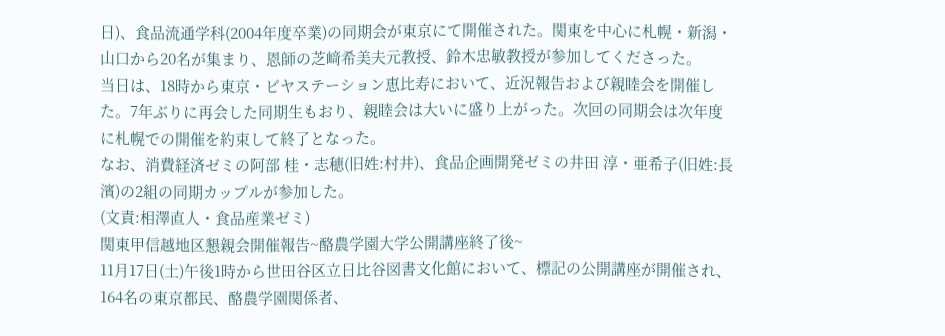日)、食品流通学科(2004年度卒業)の同期会が東京にて開催された。関東を中心に札幌・新潟・山口から20名が集まり、恩師の芝﨑希美夫元教授、鈴木忠敏教授が参加してくださった。
当日は、18時から東京・ビヤステーション恵比寿において、近況報告および親睦会を開催した。7年ぶりに再会した同期生もおり、親睦会は大いに盛り上がった。次回の同期会は次年度に札幌での開催を約束して終了となった。
なお、消費経済ゼミの阿部 桂・志穂(旧姓:村井)、食品企画開発ゼミの井田 淳・亜希子(旧姓:長濱)の2組の同期カップルが参加した。
(文責:相澤直人・食品産業ゼミ)
関東甲信越地区懇親会開催報告~酪農学園大学公開講座終了後~
11月17日(土)午後1時から世田谷区立日比谷図書文化館において、標記の公開講座が開催され、164名の東京都民、酪農学園関係者、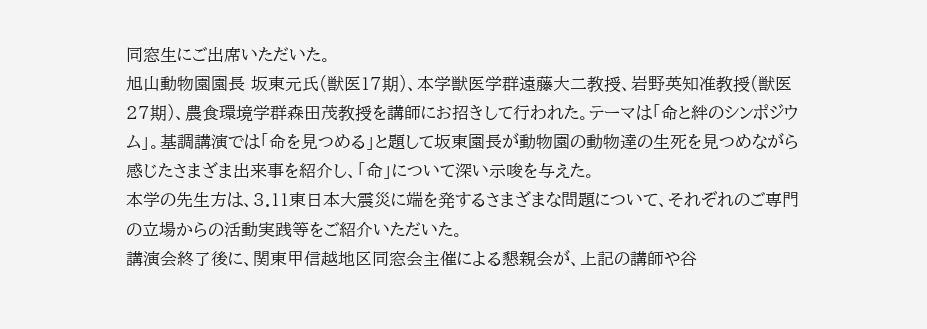同窓生にご出席いただいた。
旭山動物園園長 坂東元氏(獣医17期)、本学獣医学群遠藤大二教授、岩野英知准教授(獣医27期)、農食環境学群森田茂教授を講師にお招きして行われた。テーマは「命と絆のシンポジウム」。基調講演では「命を見つめる」と題して坂東園長が動物園の動物達の生死を見つめながら感じたさまざま出来事を紹介し、「命」について深い示唆を与えた。
本学の先生方は、3.11東日本大震災に端を発するさまざまな問題について、それぞれのご専門の立場からの活動実践等をご紹介いただいた。
講演会終了後に、関東甲信越地区同窓会主催による懇親会が、上記の講師や谷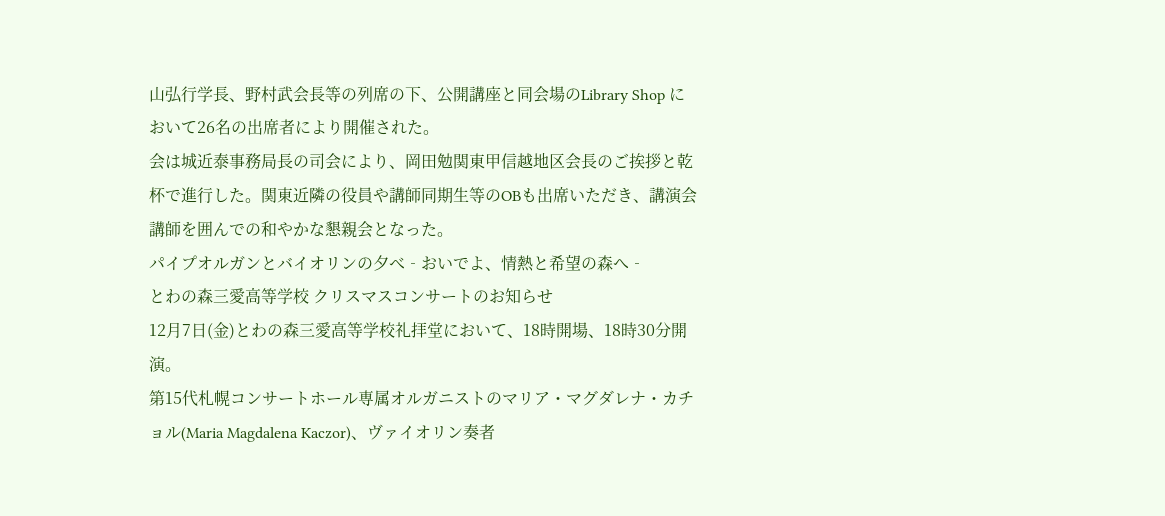山弘行学長、野村武会長等の列席の下、公開講座と同会場のLibrary Shop において26名の出席者により開催された。
会は城近泰事務局長の司会により、岡田勉関東甲信越地区会長のご挨拶と乾杯で進行した。関東近隣の役員や講師同期生等のOBも出席いただき、講演会講師を囲んでの和やかな懇親会となった。
パイプオルガンとバイオリンの夕べ‐おいでよ、情熱と希望の森へ‐
とわの森三愛高等学校 クリスマスコンサートのお知らせ
12月7日(金)とわの森三愛高等学校礼拝堂において、18時開場、18時30分開演。
第15代札幌コンサートホール専属オルガニストのマリア・マグダレナ・カチョル(Maria Magdalena Kaczor)、ヴァイオリン奏者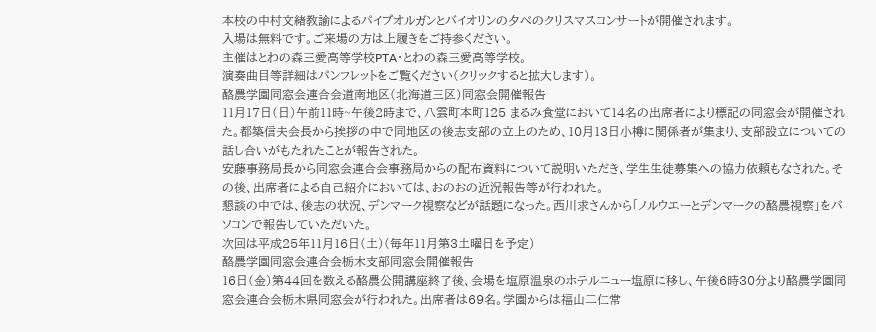本校の中村文緒教諭によるパイプオルガンとバイオリンの夕べのクリスマスコンサートが開催されます。
入場は無料です。ご来場の方は上履きをご持参ください。
主催はとわの森三愛高等学校PTA・とわの森三愛高等学校。
演奏曲目等詳細はパンフレットをご覧ください(クリックすると拡大します)。
酪農学園同窓会連合会道南地区(北海道三区)同窓会開催報告
11月17日(日)午前11時~午後2時まで、八雲町本町125 まるみ食堂において14名の出席者により標記の同窓会が開催された。都築信夫会長から挨拶の中で同地区の後志支部の立上のため、10月13日小樽に関係者が集まり、支部設立についての話し合いがもたれたことが報告された。
安藤事務局長から同窓会連合会事務局からの配布資料について説明いただき、学生生徒募集への協力依頼もなされた。その後、出席者による自己紹介においては、おのおの近況報告等が行われた。
懇談の中では、後志の状況、デンマーク視察などが話題になった。西川求さんから「ノルウエーとデンマークの酪農視察」をパソコンで報告していただいた。
次回は平成25年11月16日(土)(毎年11月第3土曜日を予定)
酪農学園同窓会連合会栃木支部同窓会開催報告
16日(金)第44回を数える酪農公開講座終了後、会場を塩原温泉のホテルニュー塩原に移し、午後6時30分より酪農学園同窓会連合会栃木県同窓会が行われた。出席者は69名。学園からは福山二仁常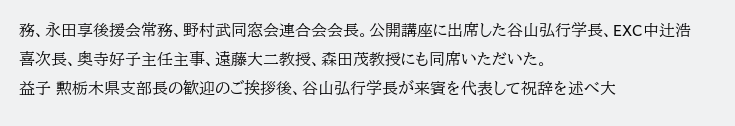務、永田享後援会常務、野村武同窓会連合会会長。公開講座に出席した谷山弘行学長、EXC中辻浩喜次長、奥寺好子主任主事、遠藤大二教授、森田茂教授にも同席いただいた。
益子 勲栃木県支部長の歓迎のご挨拶後、谷山弘行学長が来賓を代表して祝辞を述べ大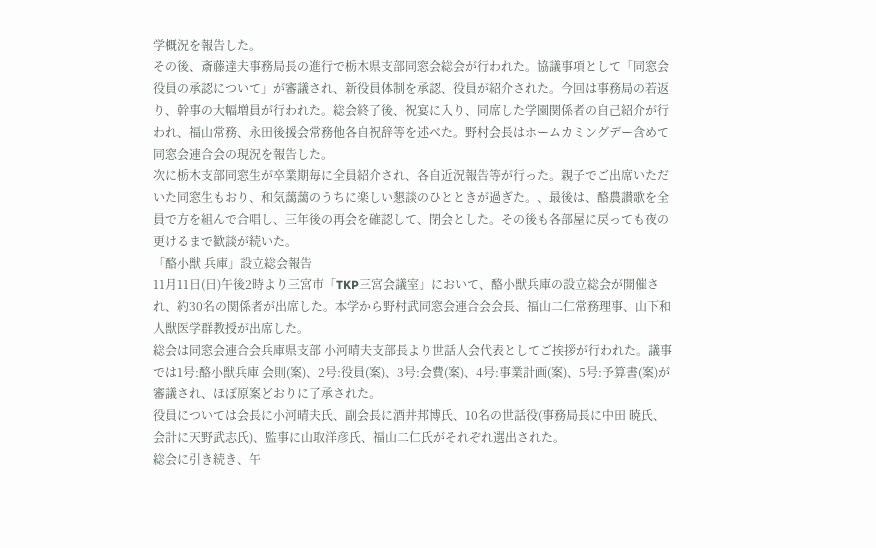学概況を報告した。
その後、斎藤達夫事務局長の進行で栃木県支部同窓会総会が行われた。協議事項として「同窓会役員の承認について」が審議され、新役員体制を承認、役員が紹介された。今回は事務局の若返り、幹事の大幅増員が行われた。総会終了後、祝宴に入り、同席した学園関係者の自己紹介が行われ、福山常務、永田後援会常務他各自祝辞等を述べた。野村会長はホームカミングデー含めて同窓会連合会の現況を報告した。
次に栃木支部同窓生が卒業期毎に全員紹介され、各自近況報告等が行った。親子でご出席いただいた同窓生もおり、和気藹藹のうちに楽しい懇談のひとときが過ぎた。、最後は、酪農讃歌を全員で方を組んで合唱し、三年後の再会を確認して、閉会とした。その後も各部屋に戻っても夜の更けるまで歓談が続いた。
「酪小獣 兵庫」設立総会報告
11月11日(日)午後2時より三宮市「TKP三宮会議室」において、酪小獣兵庫の設立総会が開催され、約30名の関係者が出席した。本学から野村武同窓会連合会会長、福山二仁常務理事、山下和人獣医学群教授が出席した。
総会は同窓会連合会兵庫県支部 小河晴夫支部長より世話人会代表としてご挨拶が行われた。議事では1号:酪小獣兵庫 会則(案)、2号:役員(案)、3号:会費(案)、4号:事業計画(案)、5号:予算書(案)が審議され、ほぼ原案どおりに了承された。
役員については会長に小河晴夫氏、副会長に酒井邦博氏、10名の世話役(事務局長に中田 暁氏、会計に天野武志氏)、監事に山取洋彦氏、福山二仁氏がそれぞれ選出された。
総会に引き続き、午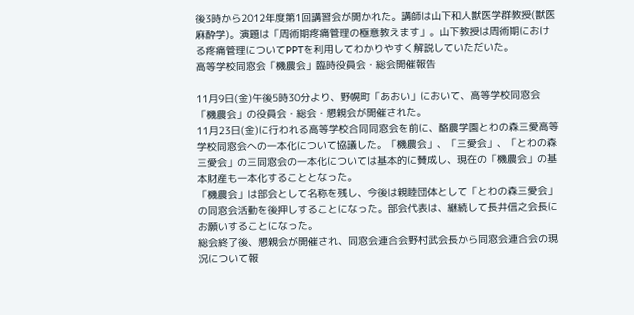後3時から2012年度第1回講習会が開かれた。講師は山下和人獣医学群教授(獣医麻酔学)。演題は「周術期疼痛管理の極意教えます」。山下教授は周術期における疼痛管理についてPPTを利用してわかりやすく解説していただいた。
高等学校同窓会「機農会」臨時役員会・総会開催報告

11月9日(金)午後5時30分より、野幌町「あおい」において、高等学校同窓会「機農会」の役員会・総会・懇親会が開催された。
11月23日(金)に行われる高等学校合同同窓会を前に、酪農学園とわの森三愛高等学校同窓会への一本化について協議した。「機農会」、「三愛会」、「とわの森三愛会」の三同窓会の一本化については基本的に賛成し、現在の「機農会」の基本財産も一本化することとなった。
「機農会」は部会として名称を残し、今後は親睦団体として「とわの森三愛会」の同窓会活動を後押しすることになった。部会代表は、継続して長井信之会長にお願いすることになった。
総会終了後、懇親会が開催され、同窓会連合会野村武会長から同窓会連合会の現況について報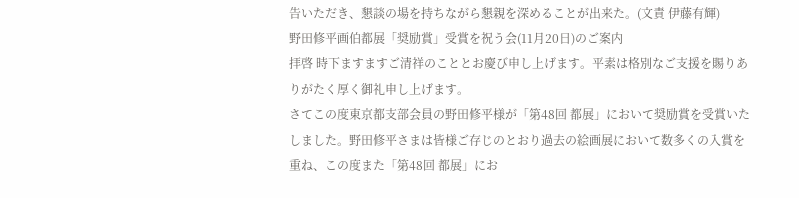告いただき、懇談の場を持ちながら懇親を深めることが出来た。(文責 伊藤有輝)
野田修平画伯都展「奨励賞」受賞を祝う会(11月20日)のご案内
拝啓 時下ますますご清祥のこととお慶び申し上げます。平素は格別なご支援を賜りありがたく厚く御礼申し上げます。
さてこの度東京都支部会員の野田修平様が「第48回 都展」において奨励賞を受賞いたしました。野田修平さまは皆様ご存じのとおり過去の絵画展において数多くの入賞を重ね、この度また「第48回 都展」にお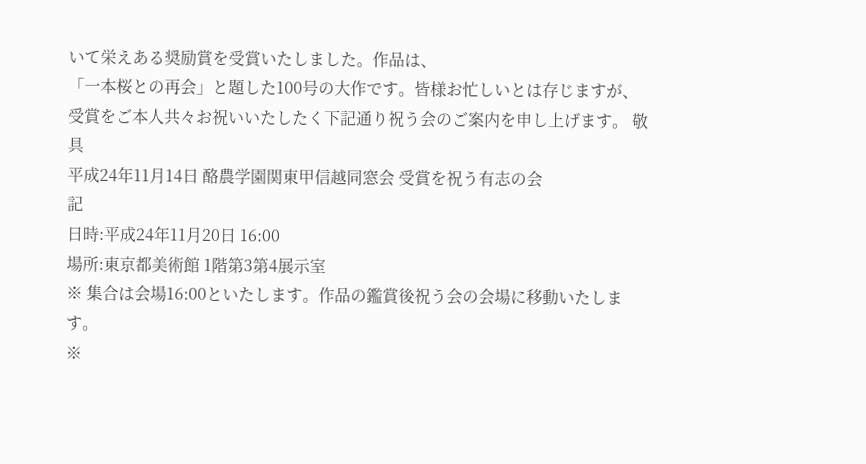いて栄えある奨励賞を受賞いたしました。作品は、
「一本桜との再会」と題した100号の大作です。皆様お忙しいとは存じますが、受賞をご本人共々お祝いいたしたく下記通り祝う会のご案内を申し上げます。 敬具
平成24年11月14日 酪農学園関東甲信越同窓会 受賞を祝う有志の会
記
日時:平成24年11月20日 16:00
場所:東京都美術館 1階第3第4展示室
※ 集合は会場16:00といたします。作品の鑑賞後祝う会の会場に移動いたします。
※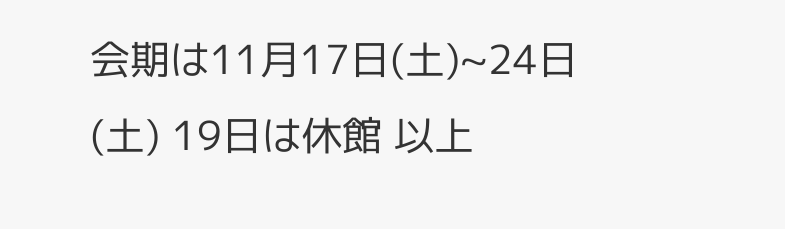会期は11月17日(土)~24日(土) 19日は休館 以上